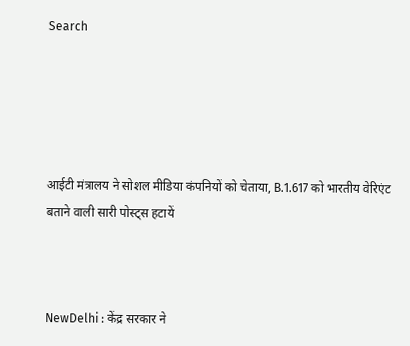Search





आईटी मंत्रालय ने सोशल मीडिया कंपनियों को चेताया, B.1.617 को भारतीय वेरिएंट बताने वाली सारी पोस्ट्स हटायें



NewDelhi : केंद्र सरकार ने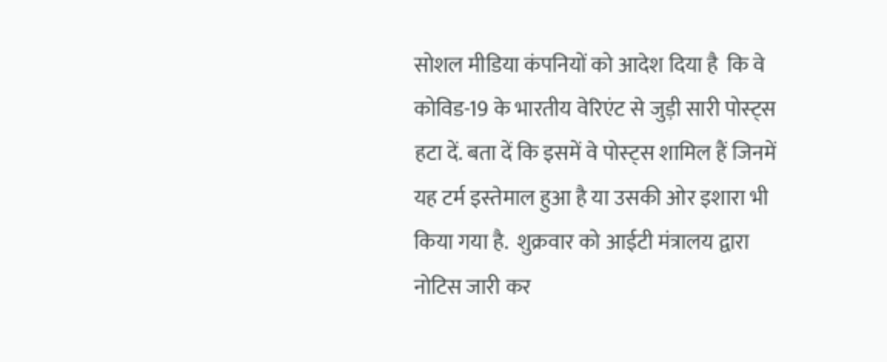सोशल मीडिया कंपनियों को आदेश दिया है  कि वे कोविड-19 के भारतीय वेरिएंट से जुड़ी सारी पोस्‍ट्स हटा दें. बता दें कि इसमें वे पोस्‍ट्स शामिल हैं जिनमें यह टर्म इस्‍तेमाल हुआ है या उसकी ओर इशारा भी किया गया है.  शुक्रवार को आईटी मंत्रालय द्वारा नोटिस जारी कर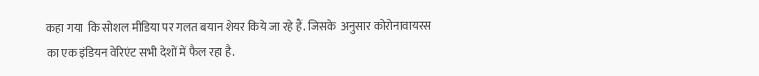कहा गया  कि सोशल मीडिया पर गलत बयान शेयर किये जा रहे हैं. जिसके  अनुसार कोरोनावायरस का एक इंडियन वेरिएंट सभी देशों में फैल रहा है.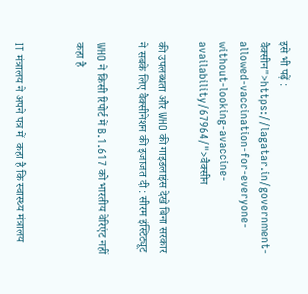इसे भी पढ़ें : वैक्सीन">https://lagatar.in/government-allowed-vaccination-for-everyone-without-looking-avaccine-availability/67964/">वैक्सीन

की उपलब्धता और WHO की गाइडलाइंस देखे बिना सरकार ने सबके लिए वैक्सीनेशन की इजाजत दी : सीरम इंस्टिट्यूट

WHO ने किसी रिपोर्ट में B.1.617 को भारतीय वेरिएंट नहीं कहा है


IT मंत्रालय ने अपने पत्र में  कहा है कि स्‍वास्‍थ्‍य मंत्रालय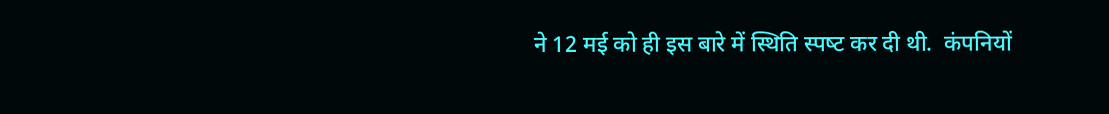ने 12 मई को ही इस बारे में स्थिति स्‍पष्‍ट कर दी थी.  कंपनियों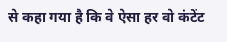से कहा गया है कि वे ऐसा हर वो कंटेंट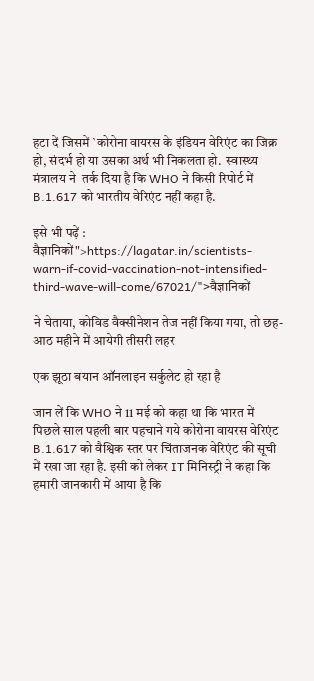हटा दें जिसमें `कोरोना वायरस के इंडियन वेरिएंट का जिक्र हो, संदर्भ हो या उसका अर्थ भी निकलता हो.  स्‍वास्‍थ्‍य मंत्रालय ने  तर्क दिया है कि WHO ने किसी रिपोर्ट में B.1.617 को भारतीय वेरिएंट नहीं कहा है.

इसे भी पढ़ें : वैज्ञानिकों">https://lagatar.in/scientists-warn-if-covid-vaccination-not-intensified-third-wave-will-come/67021/">वैज्ञानिकों

ने चेताया, कोविड वैक्सीनेशन तेज नहीं किया गया, तो छह-आठ महीने में आयेगी तीसरी लहर

एक झूठा बयान ऑनलाइन सर्कुलेट हो रहा है

जान लें कि WHO ने 11 मई को कहा था कि भारत में पिछले साल पहली बार पहचाने गये कोरोना वायरस वेरिएंट B.1.617 को वैश्विक स्‍तर पर चिंताजनक वेरिएंट की सूची में रखा जा रहा है. इसी को लेकर IT मिनिस्‍ट्री ने कहा कि  हमारी जानकारी में आया है कि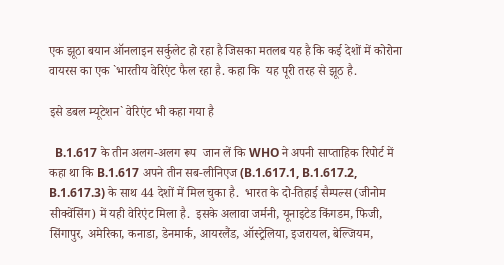एक झूठा बयान ऑनलाइन सर्कुलेट हो रहा है जिसका मतलब यह है कि कई देशों में कोरोना वायरस का एक `भारतीय वेरिएंट फैल रहा है. कहा कि  यह पूरी तरह से झूठ है.

इसे डबल म्‍यूटेशन` वेरिएंट भी कहा गया है

  B.1.617 के तीन अलग-अलग रूप  जान लें कि WHO ने अपनी साप्‍ताहिक रिपोर्ट में कहा था कि B.1.617 अपने तीन सब-लीनिएज (B.1.617.1, B.1.617.2, B.1.617.3) के साथ 44 देशों में मिल चुका है.  भारत के दो-तिहाई सैम्‍पल्‍स (जीनोम सीक्‍वेंसिंग) में यही वेरिएंट मिला है.  इसके अलावा जर्मनी, यूनाइटेड किंगडम, फिजी, सिंगापुर, अमेरिका, कनाडा, डेनमार्क, आयरलैंड, ऑस्‍ट्रेलिया, इजरायल, बेल्जियम,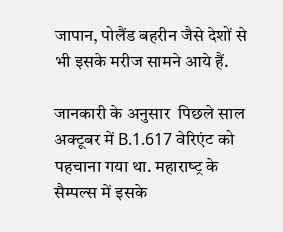जापान, पोलैंड बहरीन जैसे देशों से भी इसके मरीज सामने आये हैं.

जानकारी के अनुसार  पिछले साल अक्‍टूबर में B.1.617 वेरिएंट को पहचाना गया था. महाराष्‍ट्र के सैम्‍पल्‍स में इसके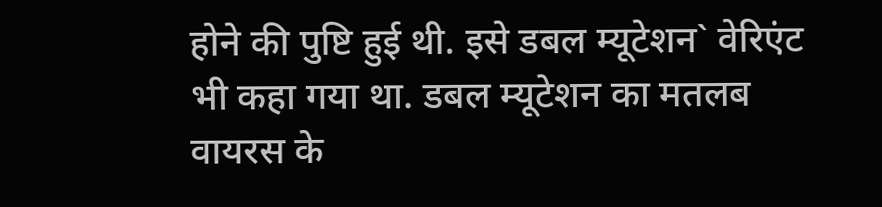होने की पुष्टि हुई थी. इसे डबल म्‍यूटेशन` वेरिएंट भी कहा गया था. डबल म्‍यूटेशन का मतलब वायरस के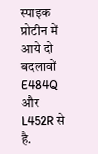स्‍पाइक प्रोटीन में आये दो बदलावों E484Q और L452R से है.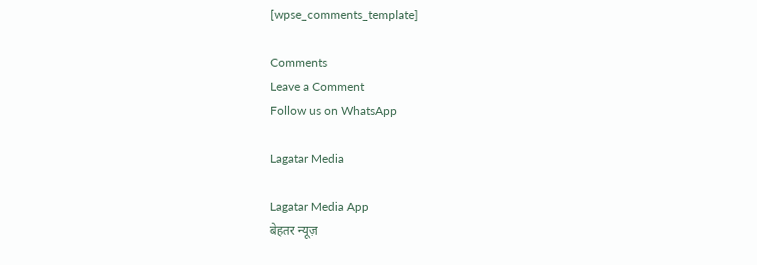[wpse_comments_template]

Comments
Leave a Comment
Follow us on WhatsApp

Lagatar Media

Lagatar Media App
बेहतर न्यूज़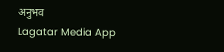अनुभव
Lagatar Media App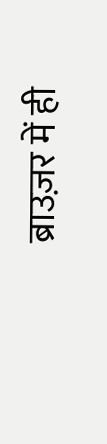ब्राउज़र में ही